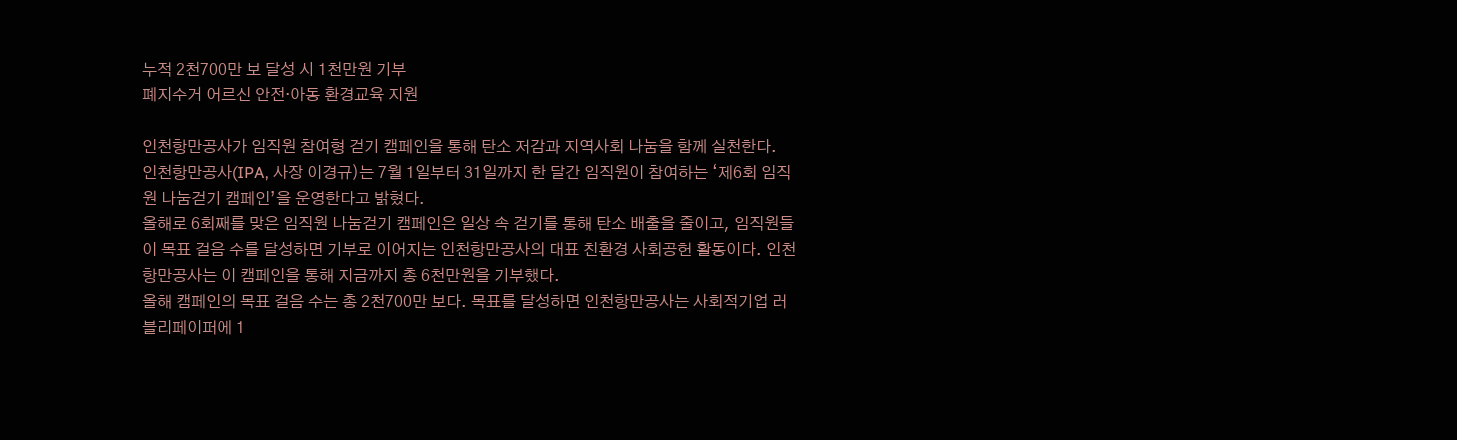누적 2천700만 보 달성 시 1천만원 기부
폐지수거 어르신 안전·아동 환경교육 지원

인천항만공사가 임직원 참여형 걷기 캠페인을 통해 탄소 저감과 지역사회 나눔을 함께 실천한다.
인천항만공사(IPA, 사장 이경규)는 7월 1일부터 31일까지 한 달간 임직원이 참여하는 ‘제6회 임직원 나눔걷기 캠페인’을 운영한다고 밝혔다.
올해로 6회째를 맞은 임직원 나눔걷기 캠페인은 일상 속 걷기를 통해 탄소 배출을 줄이고, 임직원들이 목표 걸음 수를 달성하면 기부로 이어지는 인천항만공사의 대표 친환경 사회공헌 활동이다. 인천항만공사는 이 캠페인을 통해 지금까지 총 6천만원을 기부했다.
올해 캠페인의 목표 걸음 수는 총 2천700만 보다. 목표를 달성하면 인천항만공사는 사회적기업 러블리페이퍼에 1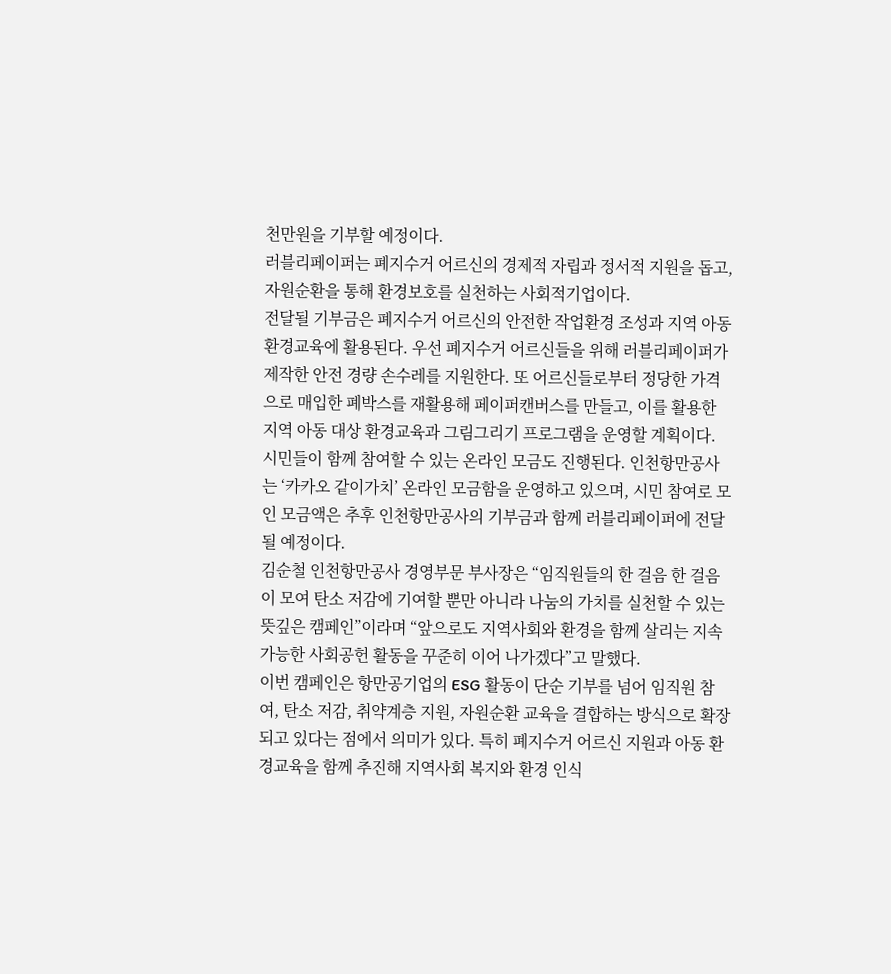천만원을 기부할 예정이다.
러블리페이퍼는 폐지수거 어르신의 경제적 자립과 정서적 지원을 돕고, 자원순환을 통해 환경보호를 실천하는 사회적기업이다.
전달될 기부금은 폐지수거 어르신의 안전한 작업환경 조성과 지역 아동 환경교육에 활용된다. 우선 폐지수거 어르신들을 위해 러블리페이퍼가 제작한 안전 경량 손수레를 지원한다. 또 어르신들로부터 정당한 가격으로 매입한 폐박스를 재활용해 페이퍼캔버스를 만들고, 이를 활용한 지역 아동 대상 환경교육과 그림그리기 프로그램을 운영할 계획이다.
시민들이 함께 참여할 수 있는 온라인 모금도 진행된다. 인천항만공사는 ‘카카오 같이가치’ 온라인 모금함을 운영하고 있으며, 시민 참여로 모인 모금액은 추후 인천항만공사의 기부금과 함께 러블리페이퍼에 전달될 예정이다.
김순철 인천항만공사 경영부문 부사장은 “임직원들의 한 걸음 한 걸음이 모여 탄소 저감에 기여할 뿐만 아니라 나눔의 가치를 실천할 수 있는 뜻깊은 캠페인”이라며 “앞으로도 지역사회와 환경을 함께 살리는 지속 가능한 사회공헌 활동을 꾸준히 이어 나가겠다”고 말했다.
이번 캠페인은 항만공기업의 ESG 활동이 단순 기부를 넘어 임직원 참여, 탄소 저감, 취약계층 지원, 자원순환 교육을 결합하는 방식으로 확장되고 있다는 점에서 의미가 있다. 특히 폐지수거 어르신 지원과 아동 환경교육을 함께 추진해 지역사회 복지와 환경 인식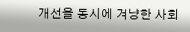개선을 동시에 겨냥한 사회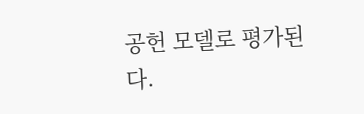공헌 모델로 평가된다.